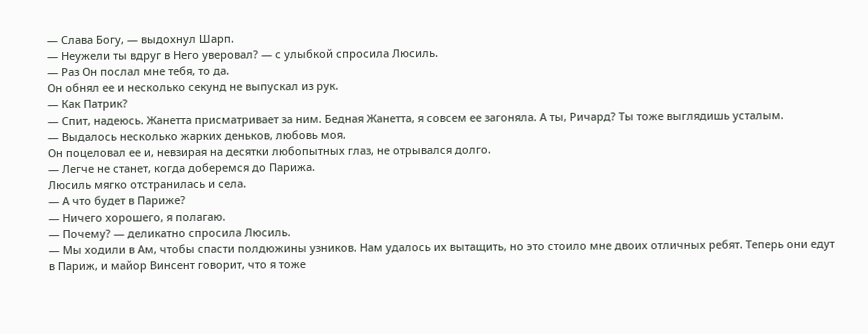— Слава Богу, — выдохнул Шарп.
— Неужели ты вдруг в Него уверовал? — с улыбкой спросила Люсиль.
— Раз Он послал мне тебя, то да.
Он обнял ее и несколько секунд не выпускал из рук.
— Как Патрик?
— Спит, надеюсь. Жанетта присматривает за ним. Бедная Жанетта, я совсем ее загоняла. А ты, Ричард? Ты тоже выглядишь усталым.
— Выдалось несколько жарких деньков, любовь моя.
Он поцеловал ее и, невзирая на десятки любопытных глаз, не отрывался долго.
— Легче не станет, когда доберемся до Парижа.
Люсиль мягко отстранилась и села.
— А что будет в Париже?
— Ничего хорошего, я полагаю.
— Почему? — деликатно спросила Люсиль.
— Мы ходили в Ам, чтобы спасти полдюжины узников. Нам удалось их вытащить, но это стоило мне двоих отличных ребят. Теперь они едут в Париж, и майор Винсент говорит, что я тоже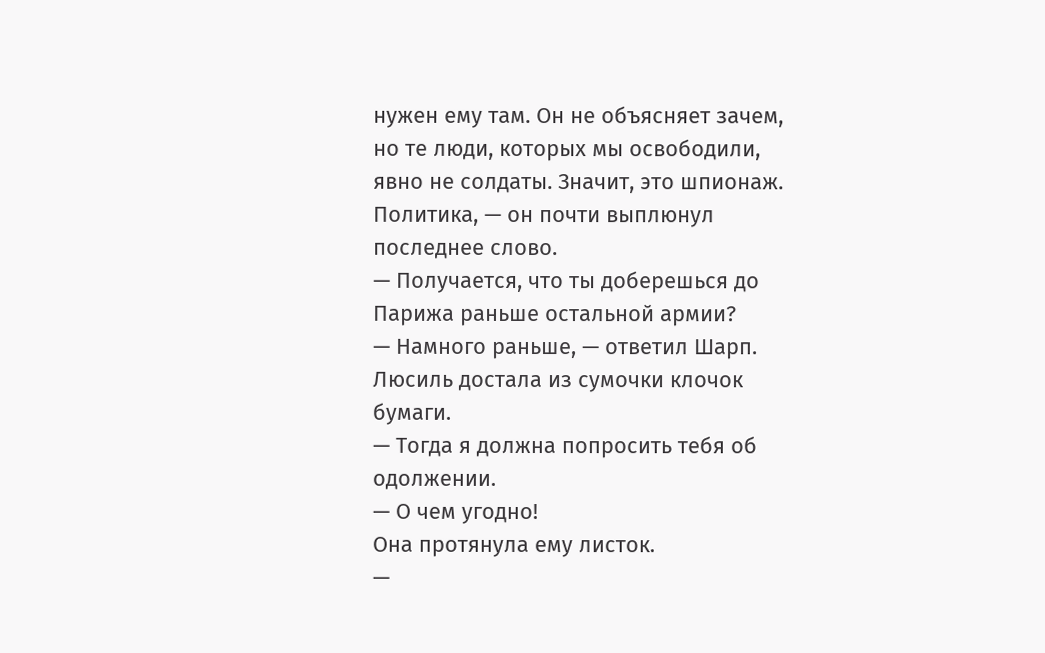нужен ему там. Он не объясняет зачем, но те люди, которых мы освободили, явно не солдаты. Значит, это шпионаж. Политика, — он почти выплюнул последнее слово.
— Получается, что ты доберешься до Парижа раньше остальной армии?
— Намного раньше, — ответил Шарп.
Люсиль достала из сумочки клочок бумаги.
— Тогда я должна попросить тебя об одолжении.
— О чем угодно!
Она протянула ему листок.
—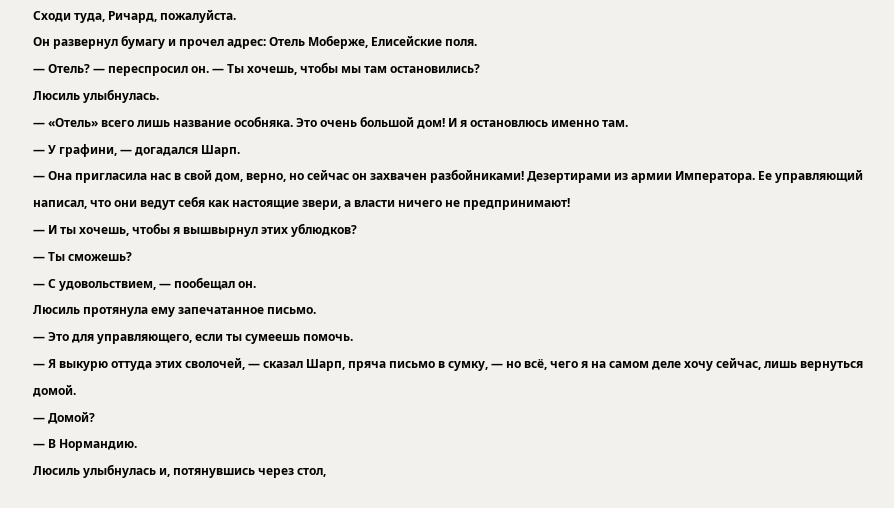Сходи туда, Ричард, пожалуйста.
Он развернул бумагу и прочел адрес: Отель Моберже, Елисейские поля.
— Отель? — переспросил он. — Ты хочешь, чтобы мы там остановились?
Люсиль улыбнулась.
— «Отель» всего лишь название особняка. Это очень большой дом! И я остановлюсь именно там.
— У графини, — догадался Шарп.
— Она пригласила нас в свой дом, верно, но сейчас он захвачен разбойниками! Дезертирами из армии Императора. Ее управляющий написал, что они ведут себя как настоящие звери, а власти ничего не предпринимают!
— И ты хочешь, чтобы я вышвырнул этих ублюдков?
— Ты сможешь?
— С удовольствием, — пообещал он.
Люсиль протянула ему запечатанное письмо.
— Это для управляющего, если ты сумеешь помочь.
— Я выкурю оттуда этих сволочей, — сказал Шарп, пряча письмо в сумку, — но всё, чего я на самом деле хочу сейчас, лишь вернуться домой.
— Домой?
— В Нормандию.
Люсиль улыбнулась и, потянувшись через стол,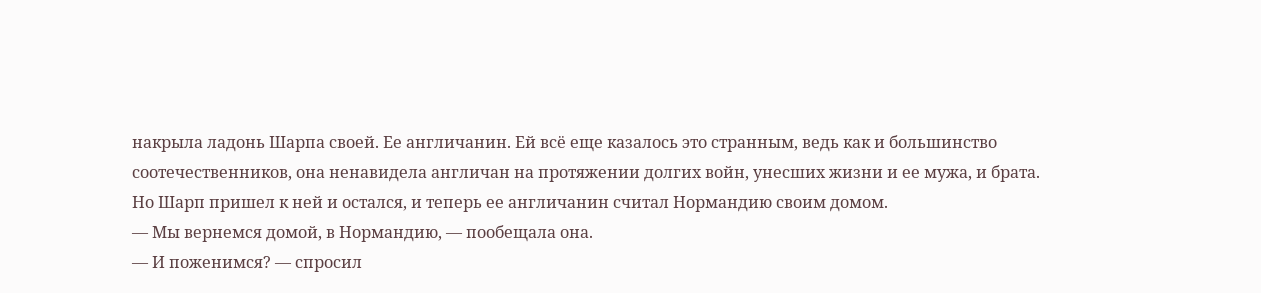накрыла ладонь Шарпа своей. Ее англичанин. Ей всё еще казалось это странным, ведь как и большинство соотечественников, она ненавидела англичан на протяжении долгих войн, унесших жизни и ее мужа, и брата. Но Шарп пришел к ней и остался, и теперь ее англичанин считал Нормандию своим домом.
— Мы вернемся домой, в Нормандию, — пообещала она.
— И поженимся? — спросил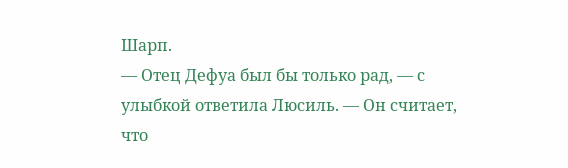Шарп.
— Отец Дефуа был бы только рад, — с улыбкой ответила Люсиль. — Он считает, что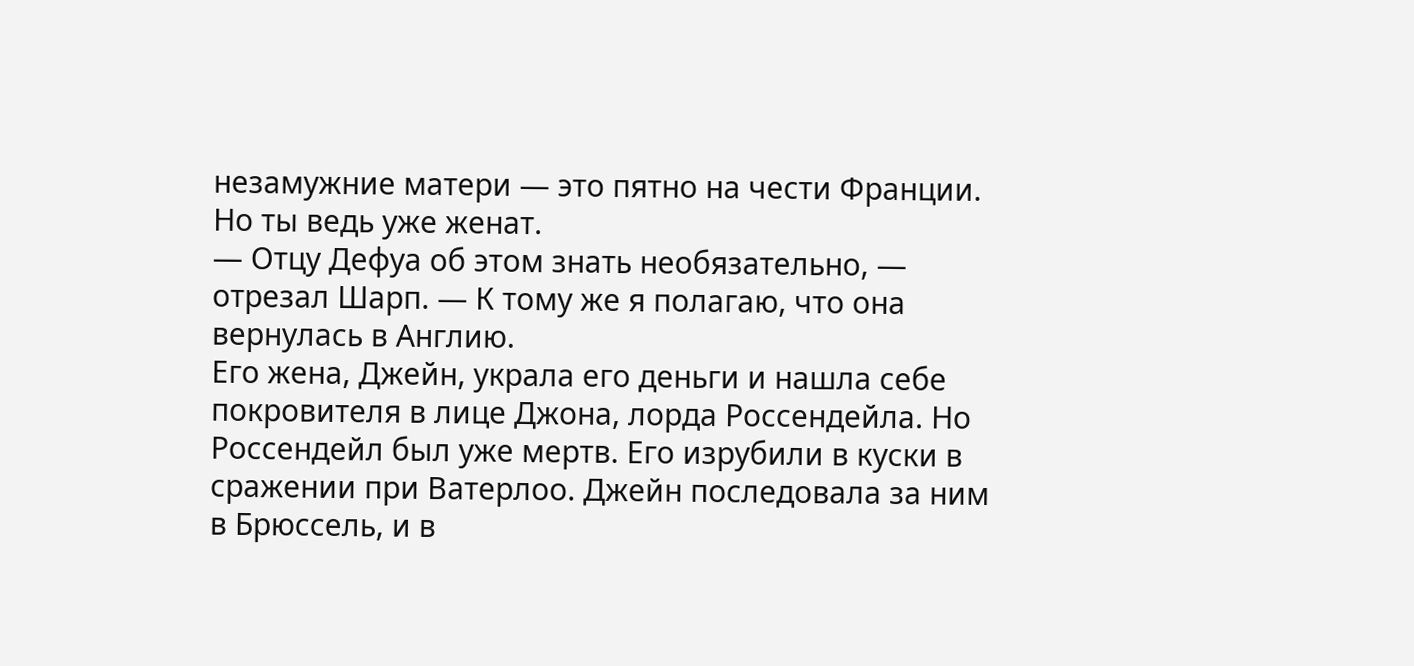незамужние матери — это пятно на чести Франции. Но ты ведь уже женат.
— Отцу Дефуа об этом знать необязательно, — отрезал Шарп. — К тому же я полагаю, что она вернулась в Англию.
Его жена, Джейн, украла его деньги и нашла себе покровителя в лице Джона, лорда Россендейла. Но Россендейл был уже мертв. Его изрубили в куски в сражении при Ватерлоо. Джейн последовала за ним в Брюссель, и в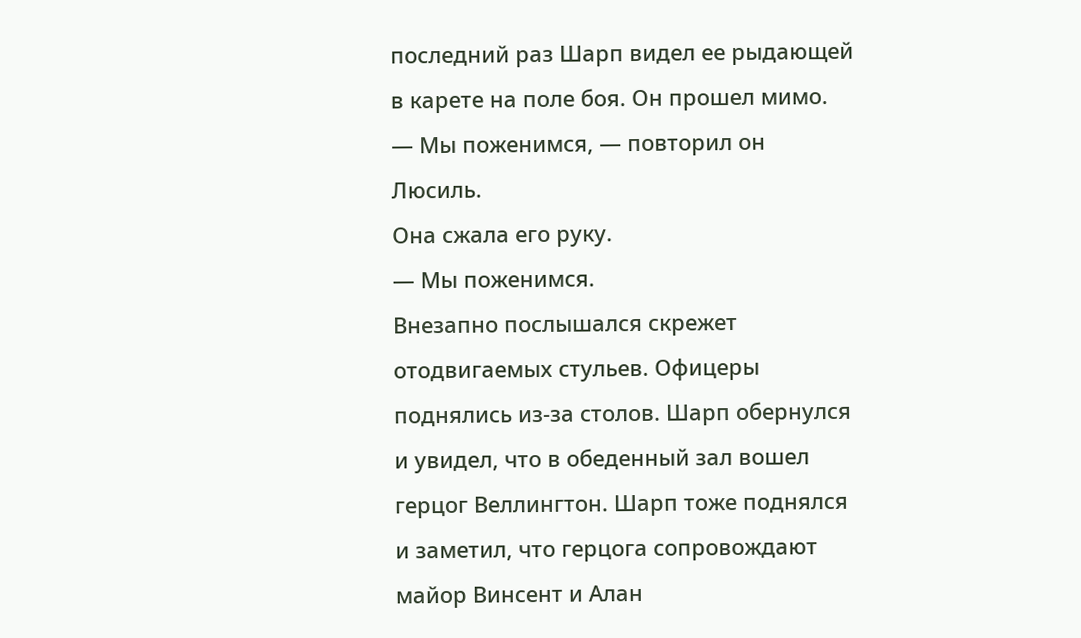последний раз Шарп видел ее рыдающей в карете на поле боя. Он прошел мимо.
— Мы поженимся, — повторил он Люсиль.
Она сжала его руку.
— Мы поженимся.
Внезапно послышался скрежет отодвигаемых стульев. Офицеры поднялись из-за столов. Шарп обернулся и увидел, что в обеденный зал вошел герцог Веллингтон. Шарп тоже поднялся и заметил, что герцога сопровождают майор Винсент и Алан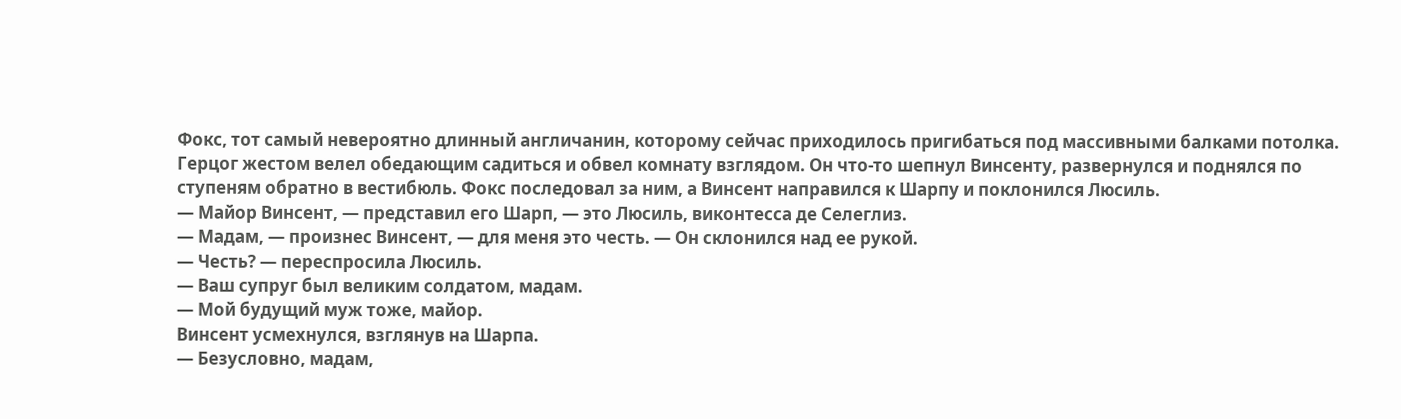Фокс, тот самый невероятно длинный англичанин, которому сейчас приходилось пригибаться под массивными балками потолка. Герцог жестом велел обедающим садиться и обвел комнату взглядом. Он что-то шепнул Винсенту, развернулся и поднялся по ступеням обратно в вестибюль. Фокс последовал за ним, а Винсент направился к Шарпу и поклонился Люсиль.
— Майор Винсент, — представил его Шарп, — это Люсиль, виконтесса де Селеглиз.
— Мадам, — произнес Винсент, — для меня это честь. — Он склонился над ее рукой.
— Честь? — переспросила Люсиль.
— Ваш супруг был великим солдатом, мадам.
— Мой будущий муж тоже, майор.
Винсент усмехнулся, взглянув на Шарпа.
— Безусловно, мадам,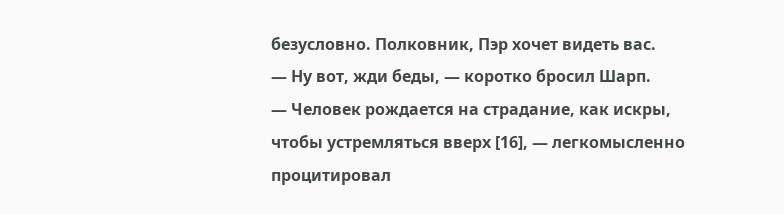безусловно. Полковник, Пэр хочет видеть вас.
— Ну вот, жди беды, — коротко бросил Шарп.
— Человек рождается на страдание, как искры, чтобы устремляться вверх [16], — легкомысленно процитировал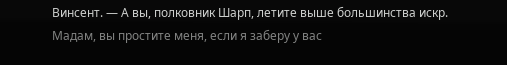Винсент. — А вы, полковник Шарп, летите выше большинства искр. Мадам, вы простите меня, если я заберу у вас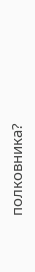полковника?